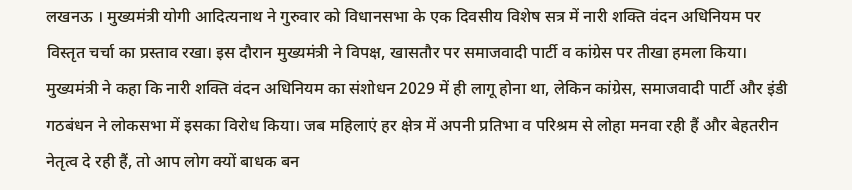लखनऊ । मुख्यमंत्री योगी आदित्यनाथ ने गुरुवार को विधानसभा के एक दिवसीय विशेष सत्र में नारी शक्ति वंदन अधिनियम पर विस्तृत चर्चा का प्रस्ताव रखा। इस दौरान मुख्यमंत्री ने विपक्ष, खासतौर पर समाजवादी पार्टी व कांग्रेस पर तीखा हमला किया। मुख्यमंत्री ने कहा कि नारी शक्ति वंदन अधिनियम का संशोधन 2029 में ही लागू होना था, लेकिन कांग्रेस, समाजवादी पार्टी और इंडी गठबंधन ने लोकसभा में इसका विरोध किया। जब महिलाएं हर क्षेत्र में अपनी प्रतिभा व परिश्रम से लोहा मनवा रही हैं और बेहतरीन नेतृत्व दे रही हैं, तो आप लोग क्यों बाधक बन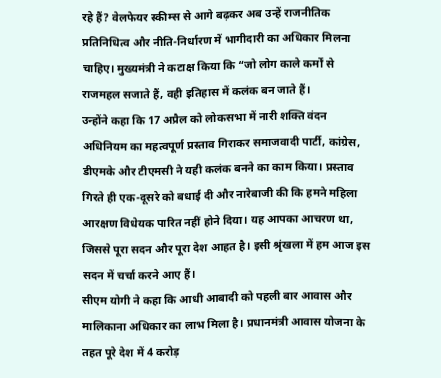रहे हैं? वेलफेयर स्कीम्स से आगे बढ़कर अब उन्हें राजनीतिक प्रतिनिधित्व और नीति-निर्धारण में भागीदारी का अधिकार मिलना चाहिए। मुख्यमंत्री ने कटाक्ष किया कि “जो लोग काले कर्मों से राजमहल सजाते हैं, वही इतिहास में कलंक बन जाते हैं।
उन्होंने कहा कि 17 अप्रैल को लोकसभा में नारी शक्ति वंदन अधिनियम का महत्वपूर्ण प्रस्ताव गिराकर समाजवादी पार्टी, कांग्रेस, डीएमके और टीएमसी ने यही कलंक बनने का काम किया। प्रस्ताव गिरते ही एक-दूसरे को बधाई दी और नारेबाजी की कि हमने महिला आरक्षण विधेयक पारित नहीं होने दिया। यह आपका आचरण था, जिससे पूरा सदन और पूरा देश आहत है। इसी श्रृंखला में हम आज इस सदन में चर्चा करने आए हैं।
सीएम योगी ने कहा कि आधी आबादी को पहली बार आवास और मालिकाना अधिकार का लाभ मिला है। प्रधानमंत्री आवास योजना के तहत पूरे देश में 4 करोड़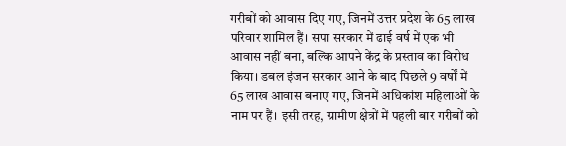गरीबों को आवास दिए गए, जिनमें उत्तर प्रदेश के 65 लाख परिवार शामिल हैं। सपा सरकार में ढाई वर्ष में एक भी आवास नहीं बना, बल्कि आपने केंद्र के प्रस्ताव का विरोध किया। डबल इंजन सरकार आने के बाद पिछले 9 वर्षों में 65 लाख आवास बनाए गए, जिनमें अधिकांश महिलाओं के नाम पर हैं। इसी तरह, ग्रामीण क्षेत्रों में पहली बार गरीबों को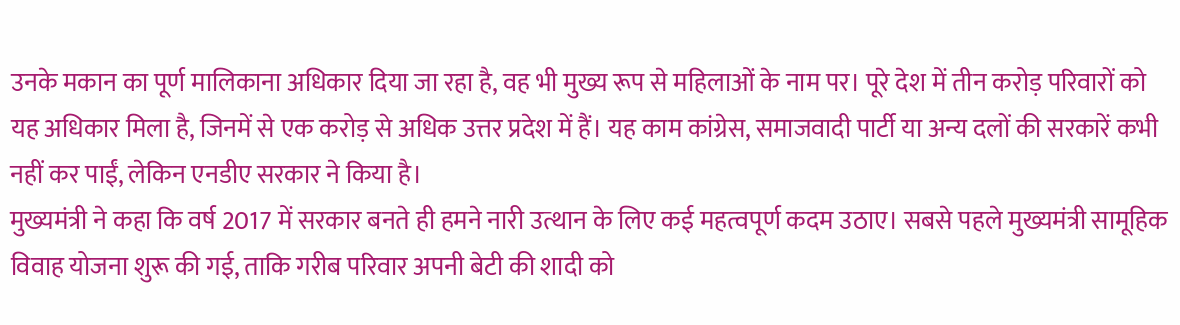उनके मकान का पूर्ण मालिकाना अधिकार दिया जा रहा है, वह भी मुख्य रूप से महिलाओं के नाम पर। पूरे देश में तीन करोड़ परिवारों को यह अधिकार मिला है, जिनमें से एक करोड़ से अधिक उत्तर प्रदेश में हैं। यह काम कांग्रेस, समाजवादी पार्टी या अन्य दलों की सरकारें कभी नहीं कर पाईं, लेकिन एनडीए सरकार ने किया है।
मुख्यमंत्री ने कहा कि वर्ष 2017 में सरकार बनते ही हमने नारी उत्थान के लिए कई महत्वपूर्ण कदम उठाए। सबसे पहले मुख्यमंत्री सामूहिक विवाह योजना शुरू की गई, ताकि गरीब परिवार अपनी बेटी की शादी को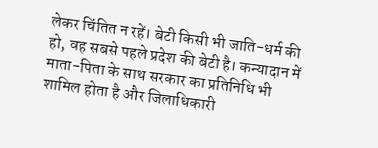लेकर चिंतित न रहें। बेटी किसी भी जाति-धर्म की हो, वह सबसे पहले प्रदेश की बेटी है। कन्यादान में माता-पिता के साथ सरकार का प्रतिनिधि भी शामिल होता है और जिलाधिकारी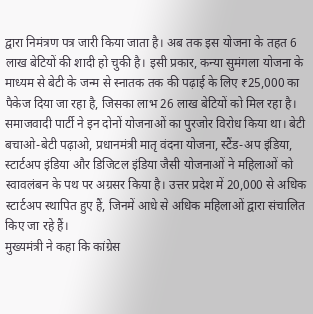द्वारा निमंत्रण पत्र जारी किया जाता है। अब तक इस योजना के तहत 6 लाख बेटियों की शादी हो चुकी है। इसी प्रकार, कन्या सुमंगला योजना के माध्यम से बेटी के जन्म से स्नातक तक की पढ़ाई के लिए ₹25,000 का पैकेज दिया जा रहा है, जिसका लाभ 26 लाख बेटियों को मिल रहा है। समाजवादी पार्टी ने इन दोनों योजनाओं का पुरजोर विरोध किया था। बेटी बचाओ-बेटी पढ़ाओ, प्रधानमंत्री मातृ वंदना योजना, स्टैंड-अप इंडिया, स्टार्टअप इंडिया और डिजिटल इंडिया जैसी योजनाओं ने महिलाओं को स्वावलंबन के पथ पर अग्रसर किया है। उत्तर प्रदेश में 20,000 से अधिक स्टार्टअप स्थापित हुए हैं, जिनमें आधे से अधिक महिलाओं द्वारा संचालित किए जा रहे हैं।
मुख्यमंत्री ने कहा कि कांग्रेस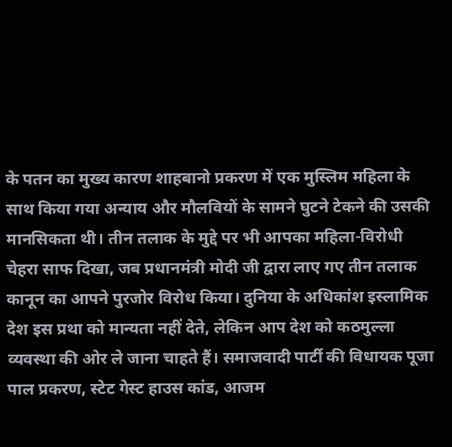के पतन का मुख्य कारण शाहबानो प्रकरण में एक मुस्लिम महिला के साथ किया गया अन्याय और मौलवियों के सामने घुटने टेकने की उसकी मानसिकता थी। तीन तलाक के मुद्दे पर भी आपका महिला-विरोधी चेहरा साफ दिखा, जब प्रधानमंत्री मोदी जी द्वारा लाए गए तीन तलाक कानून का आपने पुरजोर विरोध किया। दुनिया के अधिकांश इस्लामिक देश इस प्रथा को मान्यता नहीं देते, लेकिन आप देश को कठमुल्ला व्यवस्था की ओर ले जाना चाहते हैं। समाजवादी पार्टी की विधायक पूजा पाल प्रकरण, स्टेट गेस्ट हाउस कांड, आजम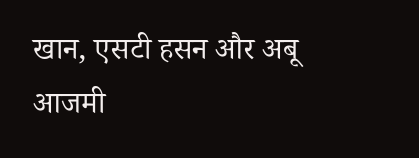खान, एसटी हसन और अबू आजमी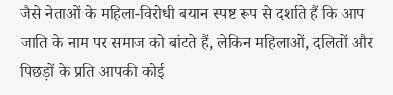जैसे नेताओं के महिला-विरोधी बयान स्पष्ट रूप से दर्शाते हैं कि आप जाति के नाम पर समाज को बांटते हैं, लेकिन महिलाओं, दलितों और पिछड़ों के प्रति आपकी कोई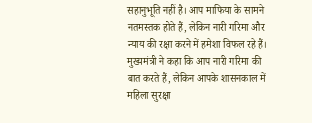सहानुभूति नहीं है। आप माफिया के सामने नतमस्तक होते हैं, लेकिन नारी गरिमा और न्याय की रक्षा करने में हमेशा विफल रहे हैं।
मुख्यमंत्री ने कहा कि आप नारी गरिमा की बात करते हैं, लेकिन आपके शासनकाल में महिला सुरक्षा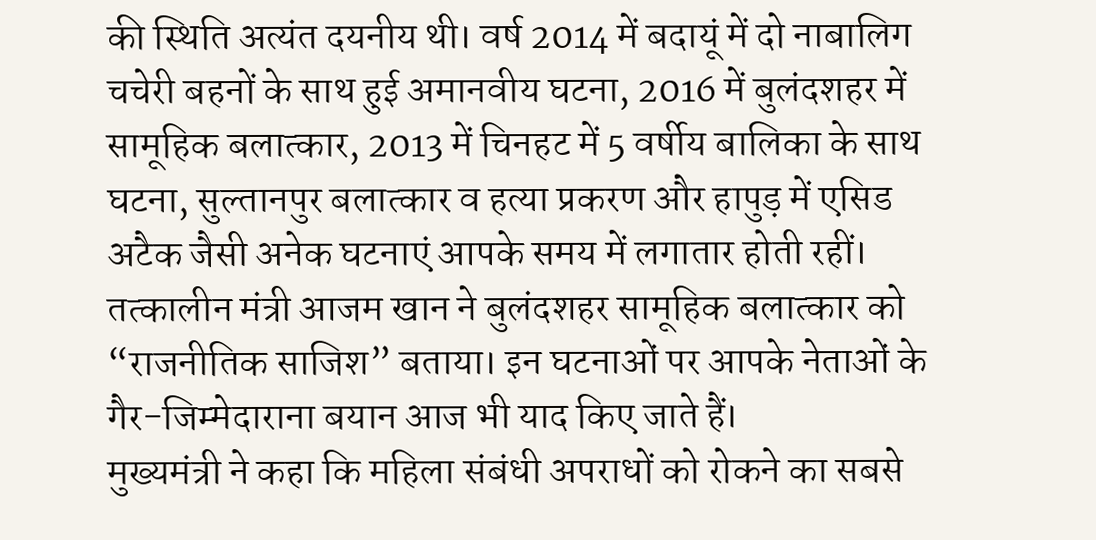की स्थिति अत्यंत दयनीय थी। वर्ष 2014 में बदायूं में दो नाबालिग चचेरी बहनों के साथ हुई अमानवीय घटना, 2016 में बुलंदशहर में सामूहिक बलात्कार, 2013 में चिनहट में 5 वर्षीय बालिका के साथ घटना, सुल्तानपुर बलात्कार व हत्या प्रकरण और हापुड़ में एसिड अटैक जैसी अनेक घटनाएं आपके समय में लगातार होती रहीं। तत्कालीन मंत्री आजम खान ने बुलंदशहर सामूहिक बलात्कार को “राजनीतिक साजिश” बताया। इन घटनाओं पर आपके नेताओं के गैर-जिम्मेदाराना बयान आज भी याद किए जाते हैं।
मुख्यमंत्री ने कहा कि महिला संबंधी अपराधों को रोकने का सबसे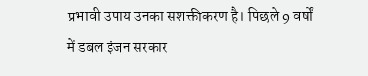प्रभावी उपाय उनका सशक्तीकरण है। पिछले 9 वर्षों में डबल इंजन सरकार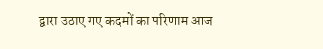द्वारा उठाए गए कदमों का परिणाम आज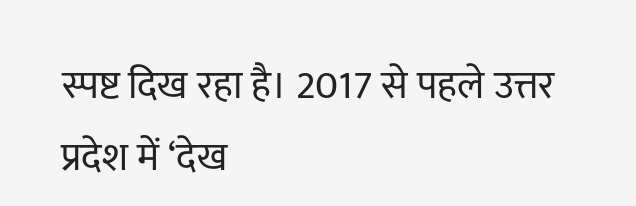स्पष्ट दिख रहा है। 2017 से पहले उत्तर प्रदेश में ‘देख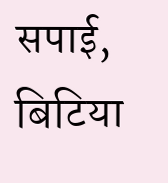सपाई, बिटिया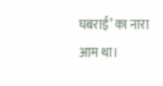घबराई’ का नारा आम था।